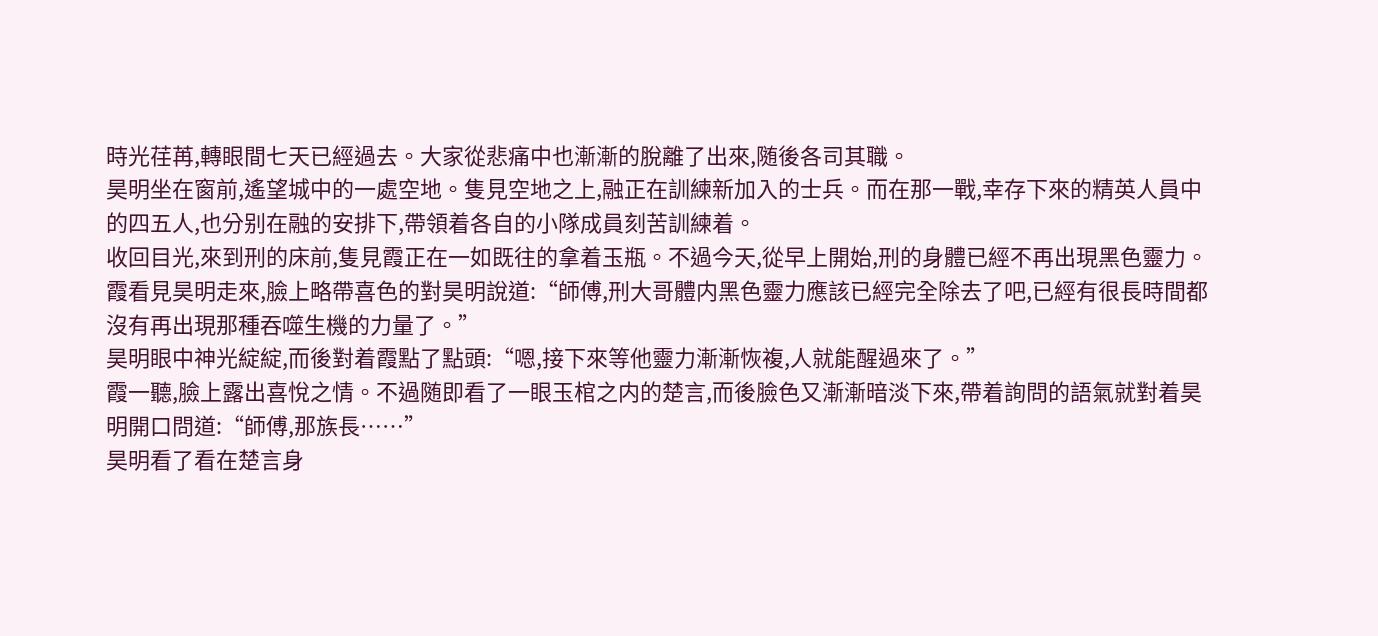時光荏苒,轉眼間七天已經過去。大家從悲痛中也漸漸的脫離了出來,随後各司其職。
昊明坐在窗前,遙望城中的一處空地。隻見空地之上,融正在訓練新加入的士兵。而在那一戰,幸存下來的精英人員中的四五人,也分别在融的安排下,帶領着各自的小隊成員刻苦訓練着。
收回目光,來到刑的床前,隻見霞正在一如既往的拿着玉瓶。不過今天,從早上開始,刑的身體已經不再出現黑色靈力。
霞看見昊明走來,臉上略帶喜色的對昊明說道:“師傅,刑大哥體内黑色靈力應該已經完全除去了吧,已經有很長時間都沒有再出現那種吞噬生機的力量了。”
昊明眼中神光綻綻,而後對着霞點了點頭:“嗯,接下來等他靈力漸漸恢複,人就能醒過來了。”
霞一聽,臉上露出喜悅之情。不過随即看了一眼玉棺之内的楚言,而後臉色又漸漸暗淡下來,帶着詢問的語氣就對着昊明開口問道:“師傅,那族長……”
昊明看了看在楚言身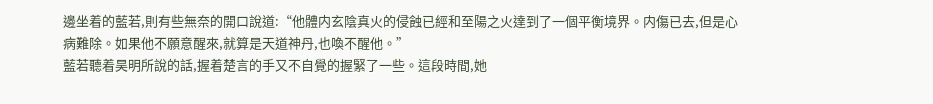邊坐着的藍若,則有些無奈的開口說道:“他體内玄陰真火的侵蝕已經和至陽之火達到了一個平衡境界。内傷已去,但是心病難除。如果他不願意醒來,就算是天道神丹,也喚不醒他。”
藍若聽着昊明所說的話,握着楚言的手又不自覺的握緊了一些。這段時間,她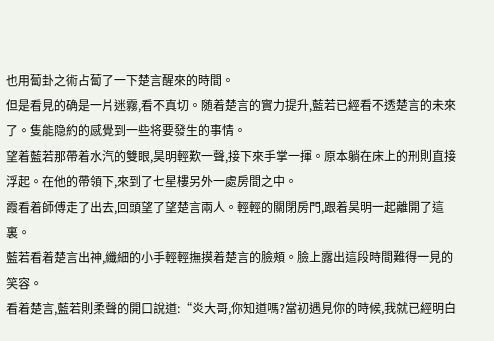也用蔔卦之術占蔔了一下楚言醒來的時間。
但是看見的确是一片迷霧,看不真切。随着楚言的實力提升,藍若已經看不透楚言的未來了。隻能隐約的感覺到一些将要發生的事情。
望着藍若那帶着水汽的雙眼,昊明輕歎一聲,接下來手掌一揮。原本躺在床上的刑則直接浮起。在他的帶領下,來到了七星樓另外一處房間之中。
霞看着師傅走了出去,回頭望了望楚言兩人。輕輕的關閉房門,跟着昊明一起離開了這裏。
藍若看着楚言出神,纖細的小手輕輕撫摸着楚言的臉頰。臉上露出這段時間難得一見的笑容。
看着楚言,藍若則柔聲的開口說道:“炎大哥,你知道嗎?當初遇見你的時候,我就已經明白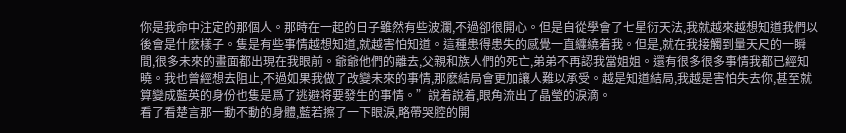你是我命中注定的那個人。那時在一起的日子雖然有些波瀾,不過卻很開心。但是自從學會了七星衍天法,我就越來越想知道我們以後會是什麽樣子。隻是有些事情越想知道,就越害怕知道。這種患得患失的感覺一直纏繞着我。但是,就在我接觸到量天尺的一瞬間,很多未來的畫面都出現在我眼前。爺爺他們的離去,父親和族人們的死亡,弟弟不再認我當姐姐。還有很多很多事情我都已經知曉。我也曾經想去阻止,不過如果我做了改變未來的事情,那麽結局會更加讓人難以承受。越是知道結局,我越是害怕失去你,甚至就算變成藍英的身份也隻是爲了逃避将要發生的事情。”說着說着,眼角流出了晶瑩的淚滴。
看了看楚言那一動不動的身體,藍若擦了一下眼淚,略帶哭腔的開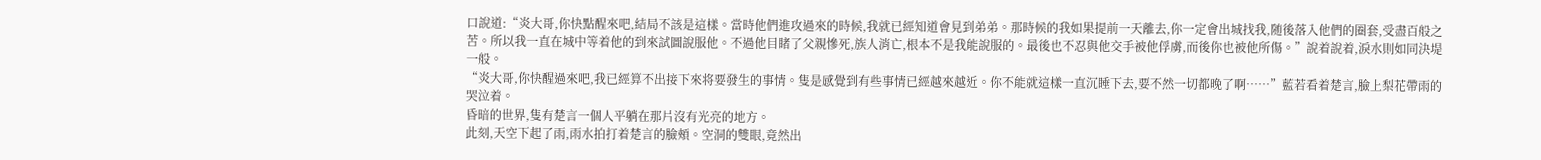口說道:“炎大哥,你快點醒來吧,結局不該是這樣。當時他們進攻過來的時候,我就已經知道會見到弟弟。那時候的我如果提前一天離去,你一定會出城找我,随後落入他們的圈套,受盡百般之苦。所以我一直在城中等着他的到來試圖說服他。不過他目睹了父親慘死,族人消亡,根本不是我能說服的。最後也不忍與他交手被他俘虜,而後你也被他所傷。”說着說着,淚水則如同決堤一般。
“炎大哥,你快醒過來吧,我已經算不出接下來将要發生的事情。隻是感覺到有些事情已經越來越近。你不能就這樣一直沉睡下去,要不然一切都晚了啊……”藍若看着楚言,臉上梨花帶雨的哭泣着。
昏暗的世界,隻有楚言一個人平躺在那片沒有光亮的地方。
此刻,天空下起了雨,雨水拍打着楚言的臉頰。空洞的雙眼,竟然出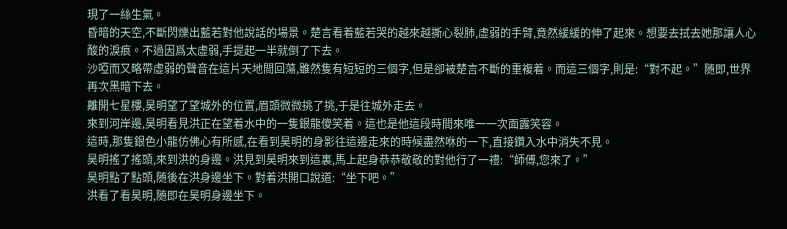現了一絲生氣。
昏暗的天空,不斷閃爍出藍若對他說話的場景。楚言看着藍若哭的越來越撕心裂肺,虛弱的手臂,竟然緩緩的伸了起來。想要去拭去她那讓人心酸的淚痕。不過因爲太虛弱,手提起一半就倒了下去。
沙啞而又略帶虛弱的聲音在這片天地間回蕩,雖然隻有短短的三個字,但是卻被楚言不斷的重複着。而這三個字,則是:“對不起。”随即,世界再次黑暗下去。
離開七星樓,昊明望了望城外的位置,眉頭微微挑了挑,于是往城外走去。
來到河岸邊,昊明看見洪正在望着水中的一隻銀龍傻笑着。這也是他這段時間來唯一一次面露笑容。
這時,那隻銀色小龍仿佛心有所感,在看到昊明的身影往這邊走來的時候盡然咻的一下,直接鑽入水中消失不見。
昊明搖了搖頭,來到洪的身邊。洪見到昊明來到這裏,馬上起身恭恭敬敬的對他行了一禮:“師傅,您來了。”
昊明點了點頭,随後在洪身邊坐下。對着洪開口說道:“坐下吧。”
洪看了看昊明,随即在昊明身邊坐下。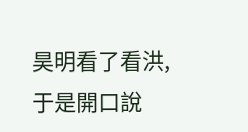昊明看了看洪,于是開口說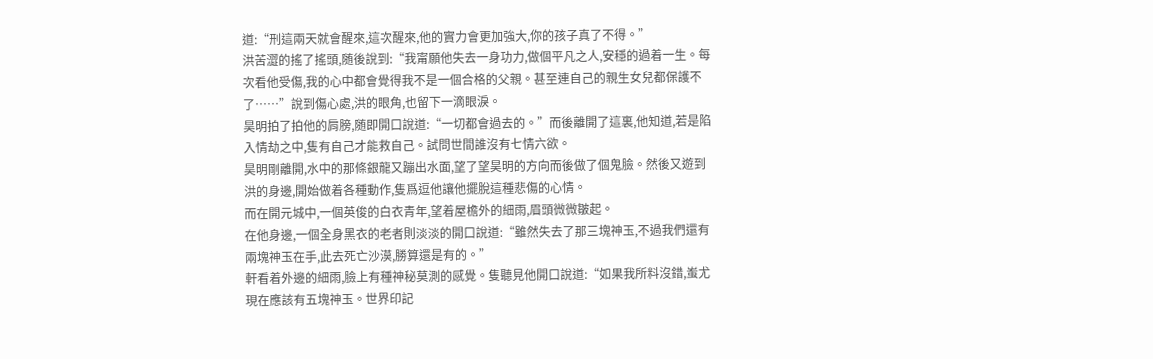道:“刑這兩天就會醒來,這次醒來,他的實力會更加強大,你的孩子真了不得。”
洪苦澀的搖了搖頭,随後說到:“我甯願他失去一身功力,做個平凡之人,安穩的過着一生。每次看他受傷,我的心中都會覺得我不是一個合格的父親。甚至連自己的親生女兒都保護不了……”說到傷心處,洪的眼角,也留下一滴眼淚。
昊明拍了拍他的肩膀,随即開口說道:“一切都會過去的。”而後離開了這裏,他知道,若是陷入情劫之中,隻有自己才能救自己。試問世間誰沒有七情六欲。
昊明剛離開,水中的那條銀龍又蹦出水面,望了望昊明的方向而後做了個鬼臉。然後又遊到洪的身邊,開始做着各種動作,隻爲逗他讓他擺脫這種悲傷的心情。
而在開元城中,一個英俊的白衣青年,望着屋檐外的細雨,眉頭微微皺起。
在他身邊,一個全身黑衣的老者則淡淡的開口說道:“雖然失去了那三塊神玉,不過我們還有兩塊神玉在手,此去死亡沙漠,勝算還是有的。”
軒看着外邊的細雨,臉上有種神秘莫測的感覺。隻聽見他開口說道:“如果我所料沒錯,蚩尤現在應該有五塊神玉。世界印記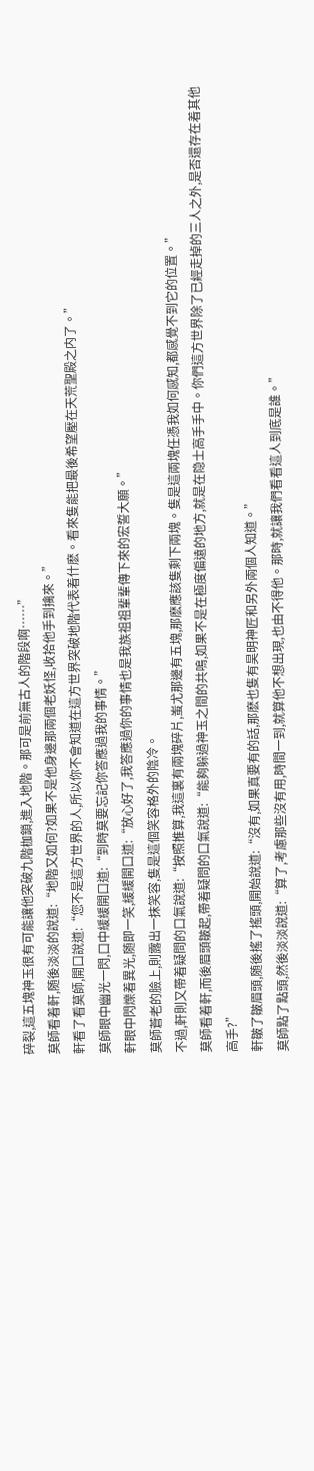碎裂,這五塊神玉很有可能讓他突破九階枷鎖,進入地階。那可是前無古人的階段啊……”
莫師看着軒,随後淡淡的說道:“地階又如何?如果不是他身邊那兩個老妖怪,收拾他手到擒來。”
軒看了看莫師,開口說道:“您不是這方世界的人,所以你不會知道在這方世界突破地階代表着什麽。看來隻能把最後希望壓在天荒聖殿之内了。”
莫師眼中幽光一閃,口中緩緩開口道:“到時莫要忘記你答應過我的事情。”
軒眼中閃爍着異光,随即一笑,緩緩開口道:“放心好了,我答應過你的事情也是我族祖祖輩輩傳下來的宏誓大願。”
莫師蒼老的臉上,則露出一抹笑容,隻是這個笑容格外的陰冷。
不過,軒則又帶着疑問的口氣說道:“按照推算,我這裏有兩塊碎片,蚩尤那邊有五塊,那麽應該隻剩下兩塊。隻是這兩塊任憑我如何感知,都感覺不到它的位置。”
莫師看着軒,而後眉頭皺起,帶着疑問的口氣說道:“能夠躲過神玉之間的共鳴,如果不是在極度偏遠的地方,就是在隐士高手手中。你們這方世界除了已經走掉的三人之外,是否還存在着其他高手?”
軒皺了皺眉頭,随後搖了搖頭,開始說道:“沒有,如果真要有的話,那麽也隻有昊明神匠和另外兩個人知道。”
莫師點了點頭,然後淡淡說道:“算了,考慮那些沒有用,時間一到,就算他不想出現,也由不得他。那時,就讓我們看看這人到底是誰。”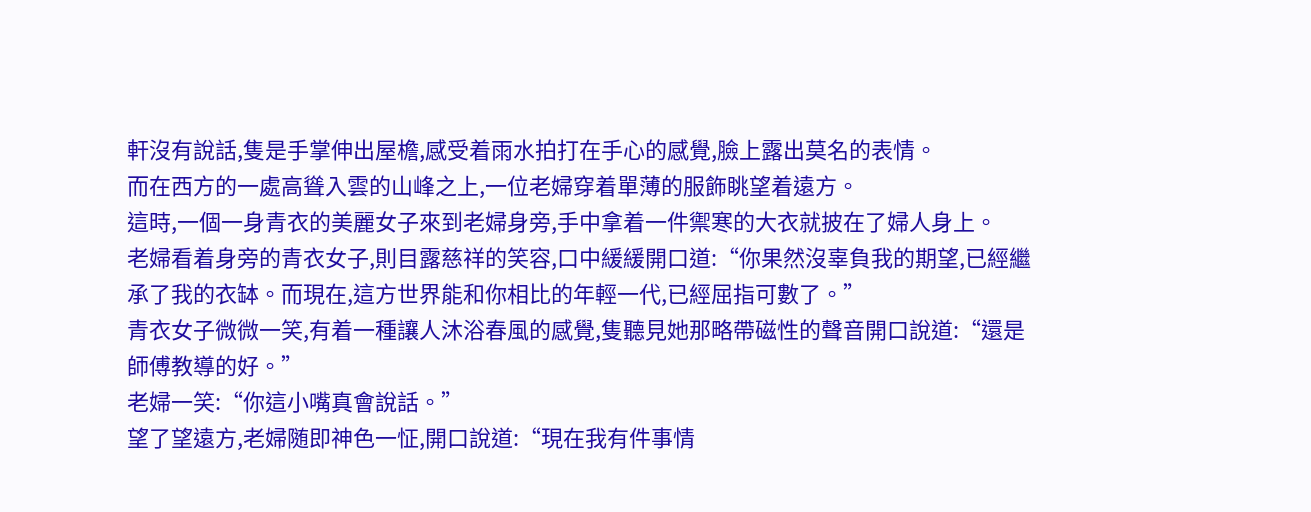軒沒有說話,隻是手掌伸出屋檐,感受着雨水拍打在手心的感覺,臉上露出莫名的表情。
而在西方的一處高聳入雲的山峰之上,一位老婦穿着單薄的服飾眺望着遠方。
這時,一個一身青衣的美麗女子來到老婦身旁,手中拿着一件禦寒的大衣就披在了婦人身上。
老婦看着身旁的青衣女子,則目露慈祥的笑容,口中緩緩開口道:“你果然沒辜負我的期望,已經繼承了我的衣缽。而現在,這方世界能和你相比的年輕一代,已經屈指可數了。”
青衣女子微微一笑,有着一種讓人沐浴春風的感覺,隻聽見她那略帶磁性的聲音開口說道:“還是師傅教導的好。”
老婦一笑:“你這小嘴真會說話。”
望了望遠方,老婦随即神色一怔,開口說道:“現在我有件事情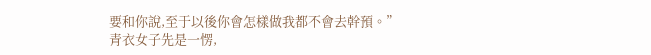要和你說,至于以後你會怎樣做我都不會去幹預。”
青衣女子先是一愣,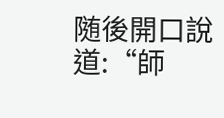随後開口說道:“師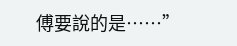傅要說的是……”